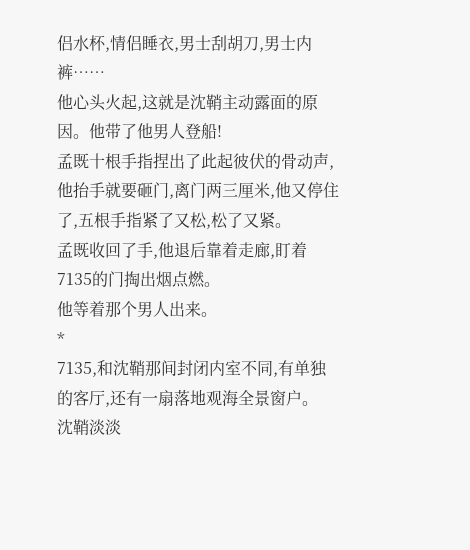侣水杯,情侣睡衣,男士刮胡刀,男士内裤……
他心头火起,这就是沈鞘主动露面的原因。他带了他男人登船!
孟既十根手指捏出了此起彼伏的骨动声,他抬手就要砸门,离门两三厘米,他又停住了,五根手指紧了又松,松了又紧。
孟既收回了手,他退后靠着走廊,盯着7135的门掏出烟点燃。
他等着那个男人出来。
*
7135,和沈鞘那间封闭内室不同,有单独的客厅,还有一扇落地观海全景窗户。
沈鞘淡淡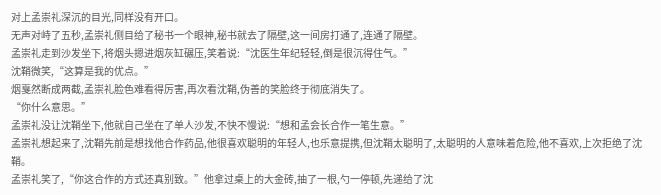对上孟崇礼深沉的目光,同样没有开口。
无声对峙了五秒,孟崇礼侧目给了秘书一个眼神,秘书就去了隔壁,这一间房打通了,连通了隔壁。
孟崇礼走到沙发坐下,将烟头摁进烟灰缸碾压,笑着说:“沈医生年纪轻轻,倒是很沉得住气。”
沈鞘微笑,“这算是我的优点。”
烟戛然断成两截,孟崇礼脸色难看得厉害,再次看沈鞘,伪善的笑脸终于彻底消失了。
“你什么意思。”
孟崇礼没让沈鞘坐下,他就自己坐在了单人沙发,不快不慢说:“想和孟会长合作一笔生意。”
孟崇礼想起来了,沈鞘先前是想找他合作药品,他很喜欢聪明的年轻人,也乐意提携,但沈鞘太聪明了,太聪明的人意味着危险,他不喜欢,上次拒绝了沈鞘。
孟崇礼笑了,“你这合作的方式还真别致。”他拿过桌上的大金砖,抽了一根,勺一停顿,先递给了沈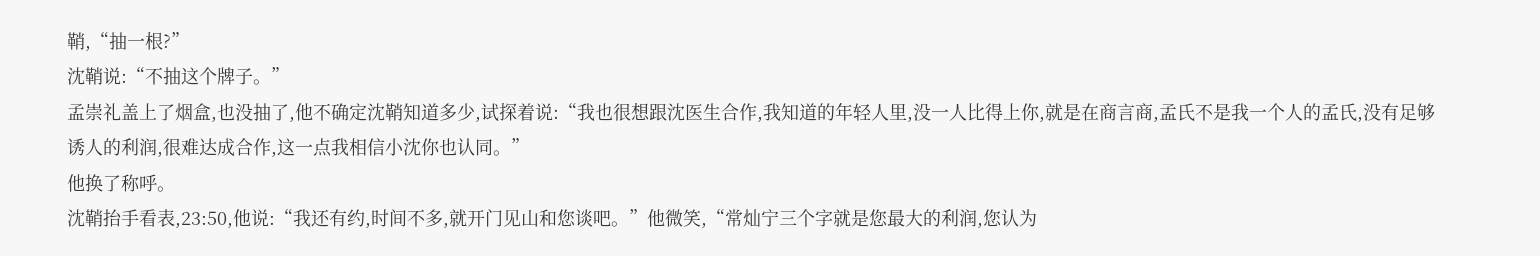鞘,“抽一根?”
沈鞘说:“不抽这个牌子。”
孟崇礼盖上了烟盒,也没抽了,他不确定沈鞘知道多少,试探着说:“我也很想跟沈医生合作,我知道的年轻人里,没一人比得上你,就是在商言商,孟氏不是我一个人的孟氏,没有足够诱人的利润,很难达成合作,这一点我相信小沈你也认同。”
他换了称呼。
沈鞘抬手看表,23:50,他说:“我还有约,时间不多,就开门见山和您谈吧。”他微笑,“常灿宁三个字就是您最大的利润,您认为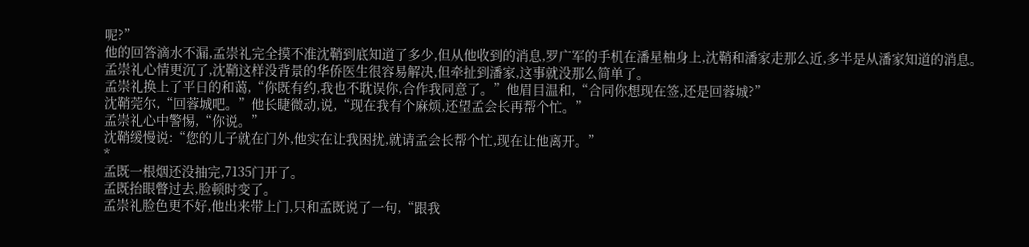呢?”
他的回答滴水不漏,孟崇礼完全摸不准沈鞘到底知道了多少,但从他收到的消息,罗广军的手机在潘星柚身上,沈鞘和潘家走那么近,多半是从潘家知道的消息。
孟崇礼心情更沉了,沈鞘这样没背景的华侨医生很容易解决,但牵扯到潘家,这事就没那么简单了。
孟崇礼换上了平日的和蔼,“你既有约,我也不耽误你,合作我同意了。”他眉目温和,“合同你想现在签,还是回蓉城?”
沈鞘莞尔,“回蓉城吧。”他长睫微动,说,“现在我有个麻烦,还望孟会长再帮个忙。”
孟崇礼心中警惕,“你说。”
沈鞘缓慢说:“您的儿子就在门外,他实在让我困扰,就请孟会长帮个忙,现在让他离开。”
*
孟既一根烟还没抽完,7135门开了。
孟既抬眼瞥过去,脸顿时变了。
孟崇礼脸色更不好,他出来带上门,只和孟既说了一句,“跟我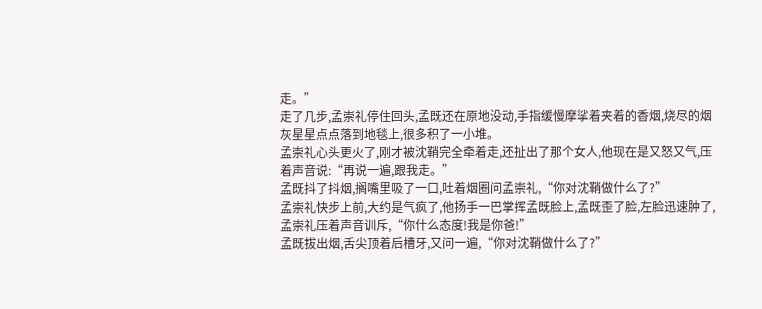走。”
走了几步,孟崇礼停住回头,孟既还在原地没动,手指缓慢摩挲着夹着的香烟,烧尽的烟灰星星点点落到地毯上,很多积了一小堆。
孟崇礼心头更火了,刚才被沈鞘完全牵着走,还扯出了那个女人,他现在是又怒又气,压着声音说:“再说一遍,跟我走。”
孟既抖了抖烟,搁嘴里吸了一口,吐着烟圈问孟崇礼,“你对沈鞘做什么了?”
孟崇礼快步上前,大约是气疯了,他扬手一巴掌挥孟既脸上,孟既歪了脸,左脸迅速肿了,孟崇礼压着声音训斥,“你什么态度!我是你爸!”
孟既拔出烟,舌尖顶着后槽牙,又问一遍,“你对沈鞘做什么了?”